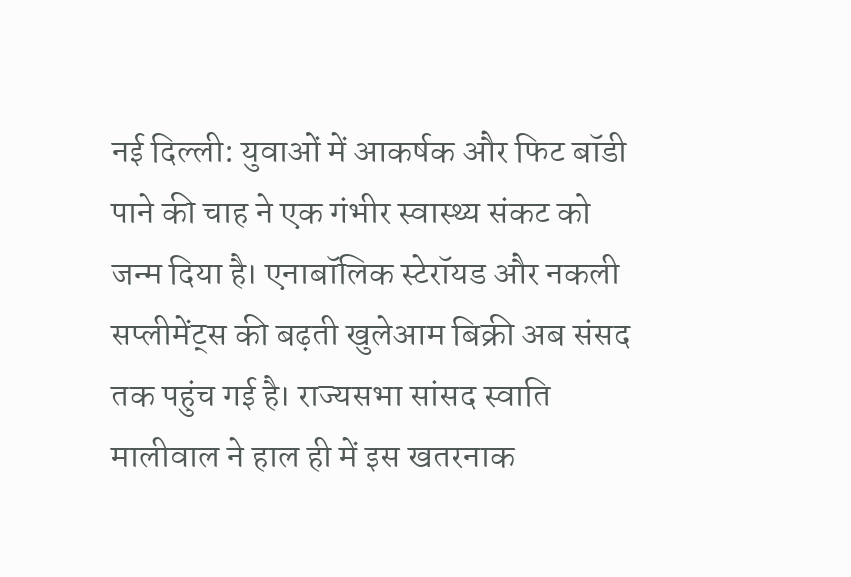नई दिल्ली: युवाओं में आकर्षक और फिट बॉडी पाने की चाह ने एक गंभीर स्वास्थ्य संकट को जन्म दिया है। एनाबॉलिक स्टेरॉयड और नकली सप्लीमेंट्स की बढ़ती खुलेआम बिक्री अब संसद तक पहुंच गई है। राज्यसभा सांसद स्वाति मालीवाल ने हाल ही में इस खतरनाक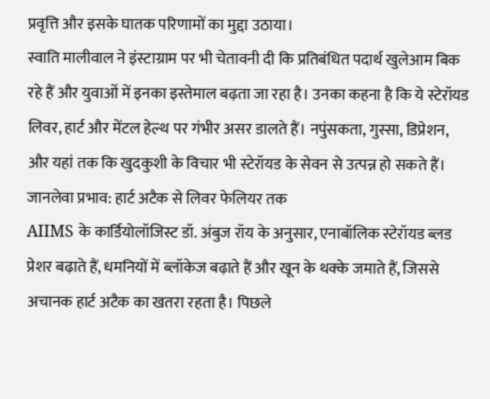प्रवृत्ति और इसके घातक परिणामों का मुद्दा उठाया।
स्वाति मालीवाल ने इंस्टाग्राम पर भी चेतावनी दी कि प्रतिबंधित पदार्थ खुलेआम बिक रहे हैं और युवाओं में इनका इस्तेमाल बढ़ता जा रहा है। उनका कहना है कि ये स्टेरॉयड लिवर, हार्ट और मेंटल हेल्थ पर गंभीर असर डालते हैं। नपुंसकता, गुस्सा, डिप्रेशन, और यहां तक कि खुदकुशी के विचार भी स्टेरॉयड के सेवन से उत्पन्न हो सकते हैं।
जानलेवा प्रभाव: हार्ट अटैक से लिवर फेलियर तक
AIIMS के कार्डियोलॉजिस्ट डॉ. अंबुज रॉय के अनुसार, एनाबॉलिक स्टेरॉयड ब्लड प्रेशर बढ़ाते हैं, धमनियों में ब्लॉकेज बढ़ाते हैं और खून के थक्के जमाते हैं, जिससे अचानक हार्ट अटैक का खतरा रहता है। पिछले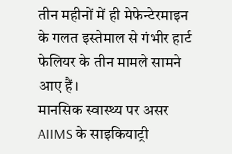तीन महीनों में ही मेफेन्टेरमाइन के गलत इस्तेमाल से गंभीर हार्ट फेलियर के तीन मामले सामने आए हैं।
मानसिक स्वास्थ्य पर असर
AIIMS के साइकियाट्री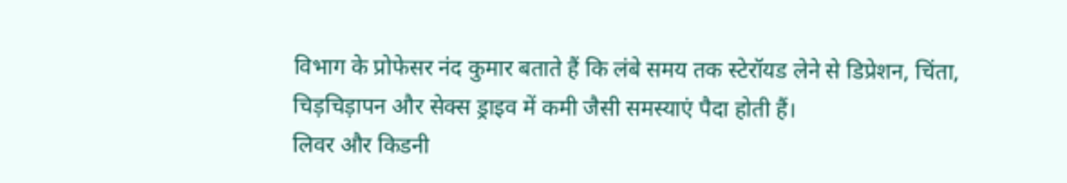विभाग के प्रोफेसर नंद कुमार बताते हैं कि लंबे समय तक स्टेरॉयड लेने से डिप्रेशन, चिंता, चिड़चिड़ापन और सेक्स ड्राइव में कमी जैसी समस्याएं पैदा होती हैं।
लिवर और किडनी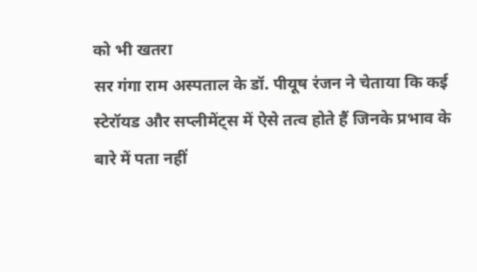को भी खतरा
सर गंगा राम अस्पताल के डॉ. पीयूष रंजन ने चेताया कि कई स्टेरॉयड और सप्लीमेंट्स में ऐसे तत्व होते हैं जिनके प्रभाव के बारे में पता नहीं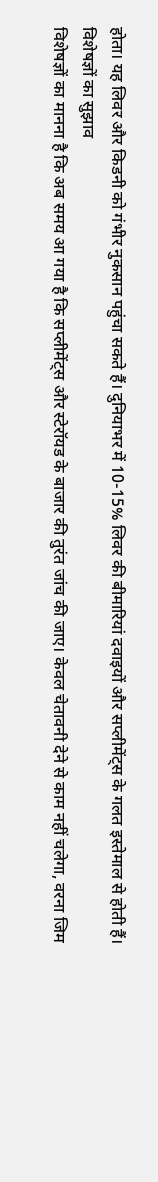होता। यह लिवर और किडनी को गंभीर नुकसान पहुंचा सकते हैं। दुनियाभर में 10-15% लिवर की बीमारियां दवाइयों और सप्लीमेंट्स के गलत इस्तेमाल से होती हैं।
विशेषज्ञों का सुझाव
विशेषज्ञों का मानना है कि अब समय आ गया है कि सप्लीमेंट्स और स्टेरॉयड के बाजार की तुरंत जांच की जाए। केवल चेतावनी देने से काम नहीं चलेगा, वरना जिम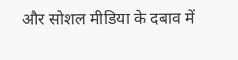और सोशल मीडिया के दबाव में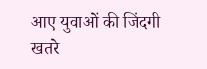आए युवाओं की जिंदगी खतरे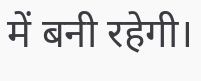में बनी रहेगी।